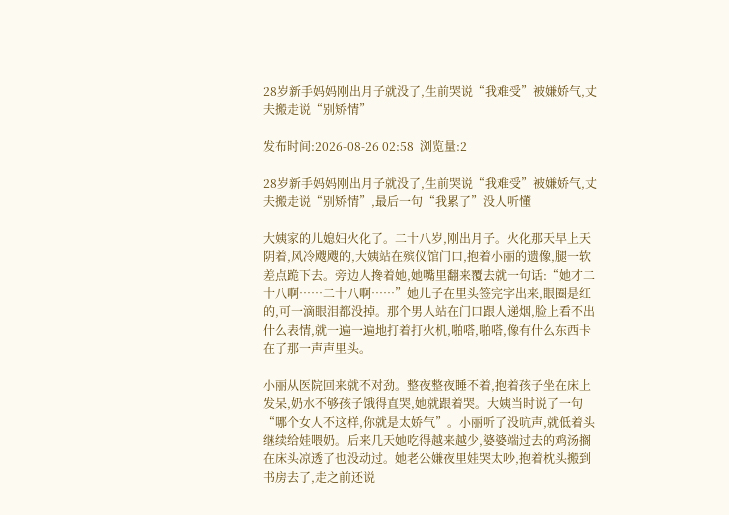28岁新手妈妈刚出月子就没了,生前哭说“我难受”被嫌娇气,丈夫搬走说“别矫情”

发布时间:2026-08-26 02:58  浏览量:2

28岁新手妈妈刚出月子就没了,生前哭说“我难受”被嫌娇气,丈夫搬走说“别矫情”,最后一句“我累了”没人听懂

大姨家的儿媳妇火化了。二十八岁,刚出月子。火化那天早上天阴着,风冷飕飕的,大姨站在殡仪馆门口,抱着小丽的遗像,腿一软差点跪下去。旁边人搀着她,她嘴里翻来覆去就一句话:“她才二十八啊……二十八啊……”她儿子在里头签完字出来,眼圈是红的,可一滴眼泪都没掉。那个男人站在门口跟人递烟,脸上看不出什么表情,就一遍一遍地打着打火机,啪嗒,啪嗒,像有什么东西卡在了那一声声里头。

小丽从医院回来就不对劲。整夜整夜睡不着,抱着孩子坐在床上发呆,奶水不够孩子饿得直哭,她就跟着哭。大姨当时说了一句“哪个女人不这样,你就是太娇气”。小丽听了没吭声,就低着头继续给娃喂奶。后来几天她吃得越来越少,婆婆端过去的鸡汤搁在床头凉透了也没动过。她老公嫌夜里娃哭太吵,抱着枕头搬到书房去了,走之前还说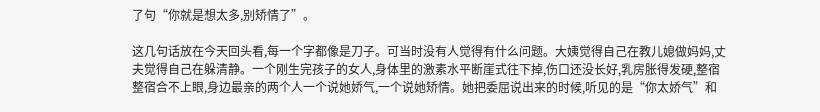了句“你就是想太多,别矫情了”。

这几句话放在今天回头看,每一个字都像是刀子。可当时没有人觉得有什么问题。大姨觉得自己在教儿媳做妈妈,丈夫觉得自己在躲清静。一个刚生完孩子的女人,身体里的激素水平断崖式往下掉,伤口还没长好,乳房胀得发硬,整宿整宿合不上眼,身边最亲的两个人一个说她娇气,一个说她矫情。她把委屈说出来的时候,听见的是“你太娇气”和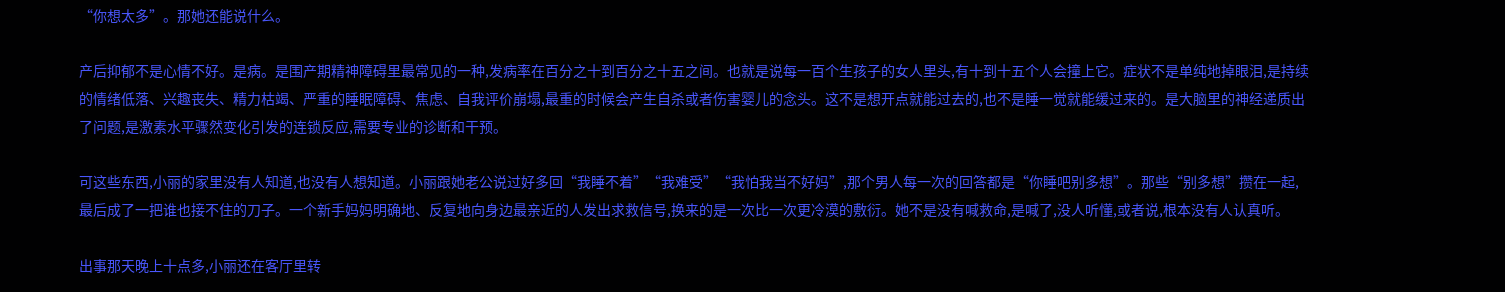“你想太多”。那她还能说什么。

产后抑郁不是心情不好。是病。是围产期精神障碍里最常见的一种,发病率在百分之十到百分之十五之间。也就是说每一百个生孩子的女人里头,有十到十五个人会撞上它。症状不是单纯地掉眼泪,是持续的情绪低落、兴趣丧失、精力枯竭、严重的睡眠障碍、焦虑、自我评价崩塌,最重的时候会产生自杀或者伤害婴儿的念头。这不是想开点就能过去的,也不是睡一觉就能缓过来的。是大脑里的神经递质出了问题,是激素水平骤然变化引发的连锁反应,需要专业的诊断和干预。

可这些东西,小丽的家里没有人知道,也没有人想知道。小丽跟她老公说过好多回“我睡不着”“我难受”“我怕我当不好妈”,那个男人每一次的回答都是“你睡吧别多想”。那些“别多想”攒在一起,最后成了一把谁也接不住的刀子。一个新手妈妈明确地、反复地向身边最亲近的人发出求救信号,换来的是一次比一次更冷漠的敷衍。她不是没有喊救命,是喊了,没人听懂,或者说,根本没有人认真听。

出事那天晚上十点多,小丽还在客厅里转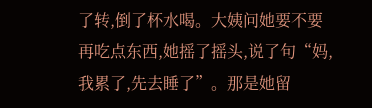了转,倒了杯水喝。大姨问她要不要再吃点东西,她摇了摇头,说了句“妈,我累了,先去睡了”。那是她留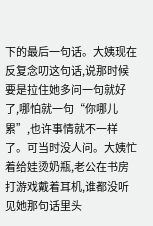下的最后一句话。大姨现在反复念叨这句话,说那时候要是拉住她多问一句就好了,哪怕就一句“你哪儿累”,也许事情就不一样了。可当时没人问。大姨忙着给娃烫奶瓶,老公在书房打游戏戴着耳机,谁都没听见她那句话里头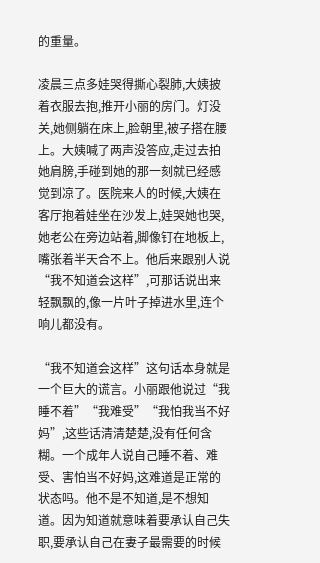的重量。

凌晨三点多娃哭得撕心裂肺,大姨披着衣服去抱,推开小丽的房门。灯没关,她侧躺在床上,脸朝里,被子搭在腰上。大姨喊了两声没答应,走过去拍她肩膀,手碰到她的那一刻就已经感觉到凉了。医院来人的时候,大姨在客厅抱着娃坐在沙发上,娃哭她也哭,她老公在旁边站着,脚像钉在地板上,嘴张着半天合不上。他后来跟别人说“我不知道会这样”,可那话说出来轻飘飘的,像一片叶子掉进水里,连个响儿都没有。

“我不知道会这样”这句话本身就是一个巨大的谎言。小丽跟他说过“我睡不着”“我难受”“我怕我当不好妈”,这些话清清楚楚,没有任何含糊。一个成年人说自己睡不着、难受、害怕当不好妈,这难道是正常的状态吗。他不是不知道,是不想知道。因为知道就意味着要承认自己失职,要承认自己在妻子最需要的时候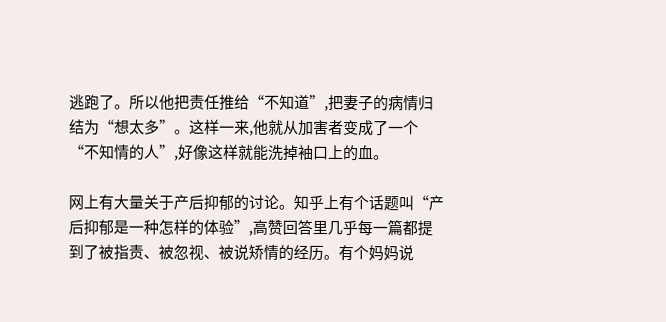逃跑了。所以他把责任推给“不知道”,把妻子的病情归结为“想太多”。这样一来,他就从加害者变成了一个“不知情的人”,好像这样就能洗掉袖口上的血。

网上有大量关于产后抑郁的讨论。知乎上有个话题叫“产后抑郁是一种怎样的体验”,高赞回答里几乎每一篇都提到了被指责、被忽视、被说矫情的经历。有个妈妈说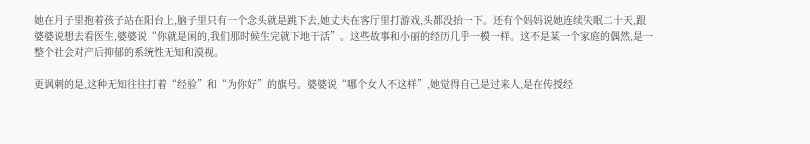她在月子里抱着孩子站在阳台上,脑子里只有一个念头就是跳下去,她丈夫在客厅里打游戏,头都没抬一下。还有个妈妈说她连续失眠二十天,跟婆婆说想去看医生,婆婆说“你就是闲的,我们那时候生完就下地干活”。这些故事和小丽的经历几乎一模一样。这不是某一个家庭的偶然,是一整个社会对产后抑郁的系统性无知和漠视。

更讽刺的是,这种无知往往打着“经验”和“为你好”的旗号。婆婆说“哪个女人不这样”,她觉得自己是过来人,是在传授经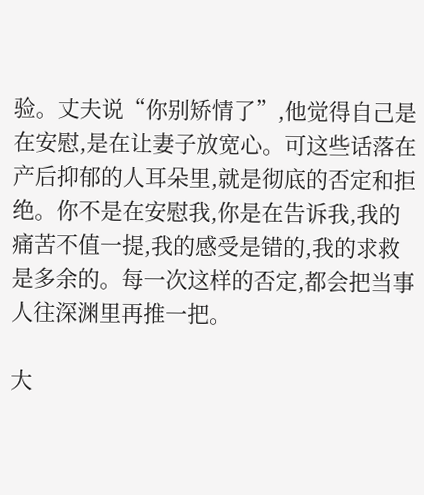验。丈夫说“你别矫情了”,他觉得自己是在安慰,是在让妻子放宽心。可这些话落在产后抑郁的人耳朵里,就是彻底的否定和拒绝。你不是在安慰我,你是在告诉我,我的痛苦不值一提,我的感受是错的,我的求救是多余的。每一次这样的否定,都会把当事人往深渊里再推一把。

大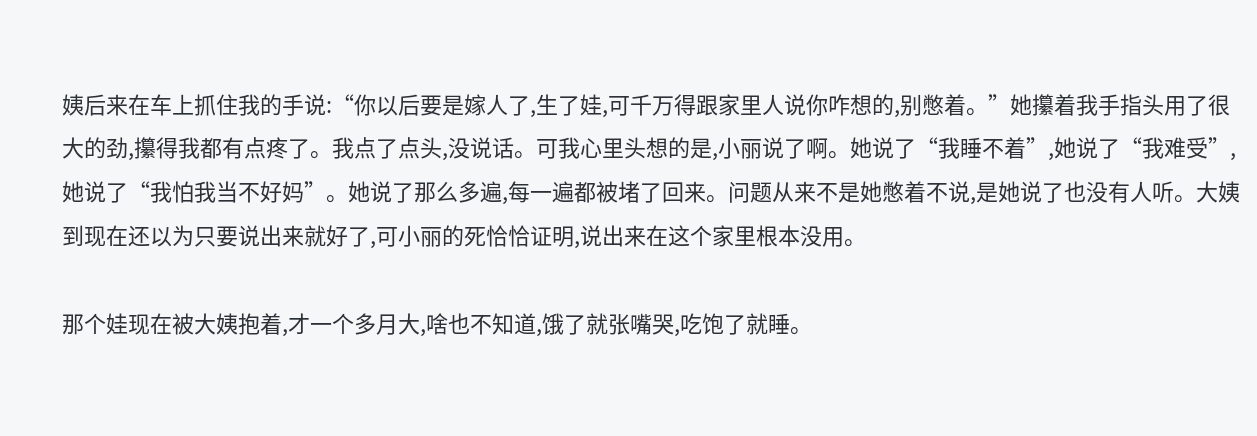姨后来在车上抓住我的手说:“你以后要是嫁人了,生了娃,可千万得跟家里人说你咋想的,别憋着。”她攥着我手指头用了很大的劲,攥得我都有点疼了。我点了点头,没说话。可我心里头想的是,小丽说了啊。她说了“我睡不着”,她说了“我难受”,她说了“我怕我当不好妈”。她说了那么多遍,每一遍都被堵了回来。问题从来不是她憋着不说,是她说了也没有人听。大姨到现在还以为只要说出来就好了,可小丽的死恰恰证明,说出来在这个家里根本没用。

那个娃现在被大姨抱着,才一个多月大,啥也不知道,饿了就张嘴哭,吃饱了就睡。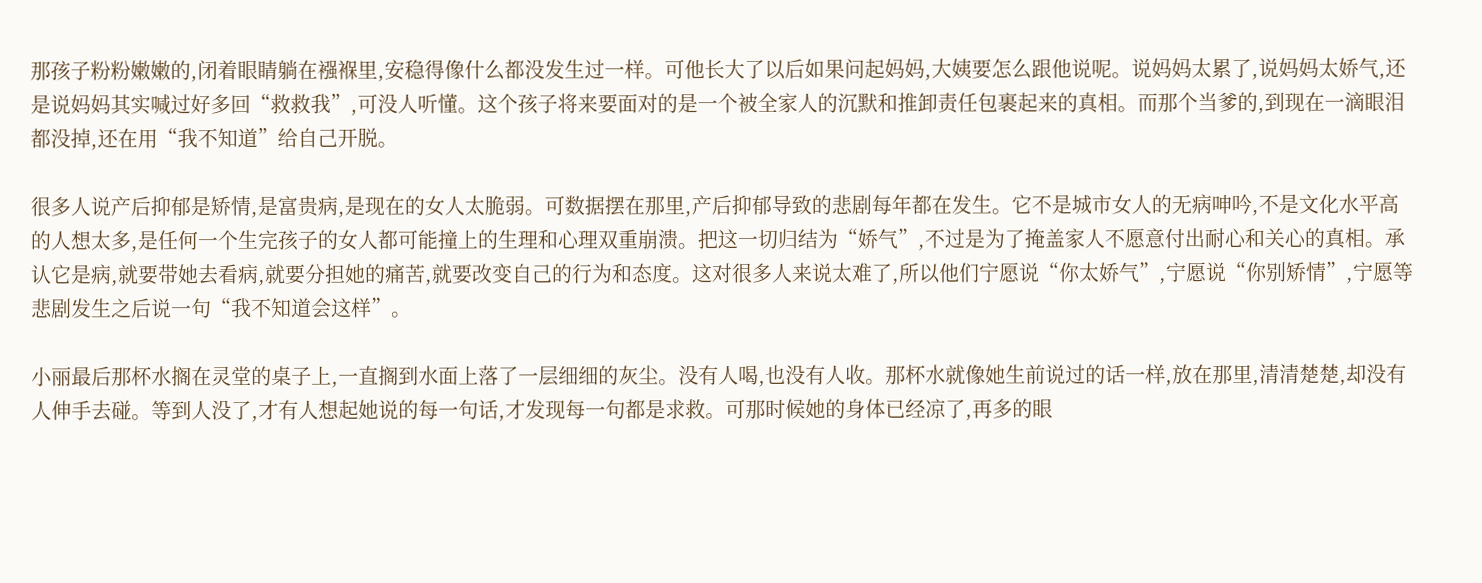那孩子粉粉嫩嫩的,闭着眼睛躺在襁褓里,安稳得像什么都没发生过一样。可他长大了以后如果问起妈妈,大姨要怎么跟他说呢。说妈妈太累了,说妈妈太娇气,还是说妈妈其实喊过好多回“救救我”,可没人听懂。这个孩子将来要面对的是一个被全家人的沉默和推卸责任包裹起来的真相。而那个当爹的,到现在一滴眼泪都没掉,还在用“我不知道”给自己开脱。

很多人说产后抑郁是矫情,是富贵病,是现在的女人太脆弱。可数据摆在那里,产后抑郁导致的悲剧每年都在发生。它不是城市女人的无病呻吟,不是文化水平高的人想太多,是任何一个生完孩子的女人都可能撞上的生理和心理双重崩溃。把这一切归结为“娇气”,不过是为了掩盖家人不愿意付出耐心和关心的真相。承认它是病,就要带她去看病,就要分担她的痛苦,就要改变自己的行为和态度。这对很多人来说太难了,所以他们宁愿说“你太娇气”,宁愿说“你别矫情”,宁愿等悲剧发生之后说一句“我不知道会这样”。

小丽最后那杯水搁在灵堂的桌子上,一直搁到水面上落了一层细细的灰尘。没有人喝,也没有人收。那杯水就像她生前说过的话一样,放在那里,清清楚楚,却没有人伸手去碰。等到人没了,才有人想起她说的每一句话,才发现每一句都是求救。可那时候她的身体已经凉了,再多的眼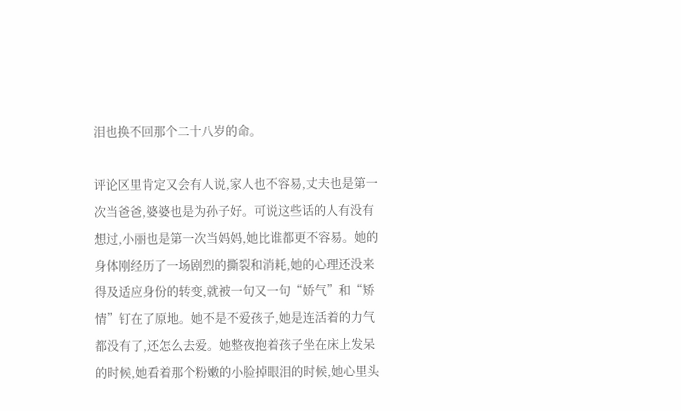泪也换不回那个二十八岁的命。

评论区里肯定又会有人说,家人也不容易,丈夫也是第一次当爸爸,婆婆也是为孙子好。可说这些话的人有没有想过,小丽也是第一次当妈妈,她比谁都更不容易。她的身体刚经历了一场剧烈的撕裂和消耗,她的心理还没来得及适应身份的转变,就被一句又一句“娇气”和“矫情”钉在了原地。她不是不爱孩子,她是连活着的力气都没有了,还怎么去爱。她整夜抱着孩子坐在床上发呆的时候,她看着那个粉嫩的小脸掉眼泪的时候,她心里头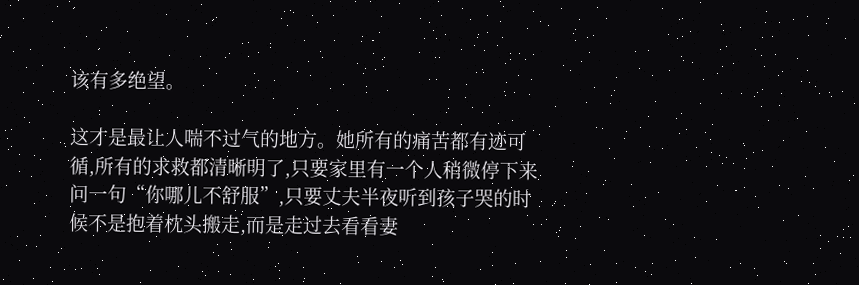该有多绝望。

这才是最让人喘不过气的地方。她所有的痛苦都有迹可循,所有的求救都清晰明了,只要家里有一个人稍微停下来问一句“你哪儿不舒服”,只要丈夫半夜听到孩子哭的时候不是抱着枕头搬走,而是走过去看看妻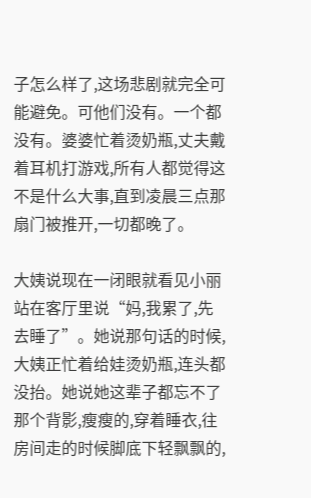子怎么样了,这场悲剧就完全可能避免。可他们没有。一个都没有。婆婆忙着烫奶瓶,丈夫戴着耳机打游戏,所有人都觉得这不是什么大事,直到凌晨三点那扇门被推开,一切都晚了。

大姨说现在一闭眼就看见小丽站在客厅里说“妈,我累了,先去睡了”。她说那句话的时候,大姨正忙着给娃烫奶瓶,连头都没抬。她说她这辈子都忘不了那个背影,瘦瘦的,穿着睡衣,往房间走的时候脚底下轻飘飘的,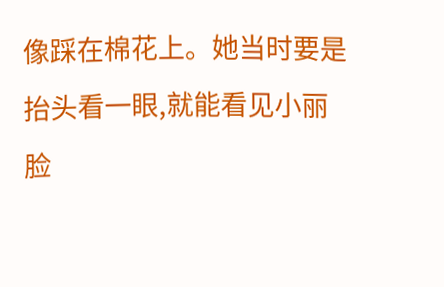像踩在棉花上。她当时要是抬头看一眼,就能看见小丽脸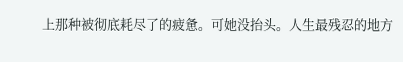上那种被彻底耗尽了的疲惫。可她没抬头。人生最残忍的地方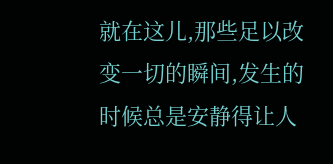就在这儿,那些足以改变一切的瞬间,发生的时候总是安静得让人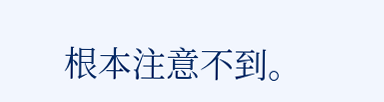根本注意不到。